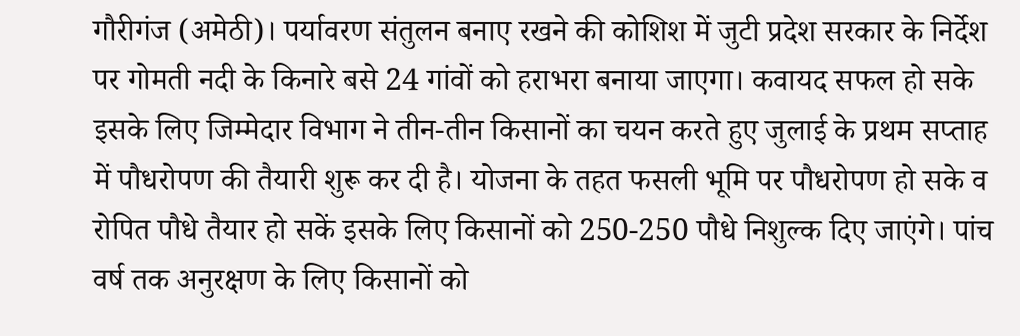गौरीगंज (अमेठी)। पर्यावरण संतुलन बनाए रखने की कोशिश में जुटी प्रदेश सरकार के निर्देश पर गोमती नदी के किनारे बसे 24 गांवों को हराभरा बनाया जाएगा। कवायद सफल हो सके इसके लिए जिम्मेदार विभाग ने तीन-तीन किसानों का चयन करते हुए जुलाई के प्रथम सप्ताह में पौधरोपण की तैयारी शुरू कर दी है। योजना के तहत फसली भूमि पर पौधरोपण हो सके व रोपित पौधे तैयार हो सकें इसके लिए किसानों को 250-250 पौधे निशुल्क दिए जाएंगे। पांच वर्ष तक अनुरक्षण के लिए किसानों को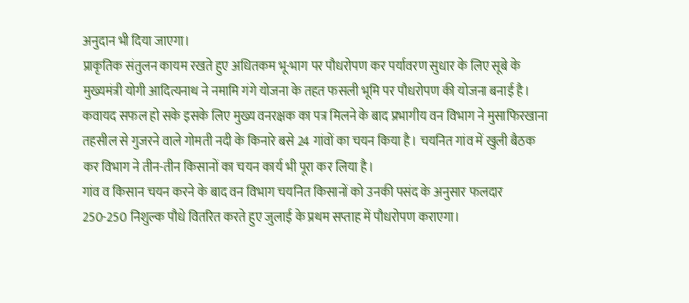अनुदान भी दिया जाएगा।
प्राकृतिक संतुलन कायम रखते हुए अधितकम भू-भाग पर पौधरोपण कर पर्यावरण सुधार के लिए सूबे के मुख्यमंत्री योगी आदित्यनाथ ने नमामि गंगे योजना के तहत फसली भूमि पर पौधरोपण की योजना बनाई है। कवायद सफल हो सके इसके लिए मुख्य वनरक्षक का पत्र मिलने के बाद प्रभागीय वन विभाग ने मुसाफिरखाना तहसील से गुजरने वाले गोमती नदी के किनारे बसे 24 गांवों का चयन किया है। चयनित गांव में खुली बैठक कर विभाग ने तीन-तीन किसानों का चयन कार्य भी पूरा कर लिया है।
गांव व किसान चयन करने के बाद वन विभाग चयनित किसानों को उनकी पसंद के अनुसार फलदार 250-250 निशुल्क पौधे वितरित करते हुए जुलाई के प्रथम सप्ताह में पौधरोपण कराएगा।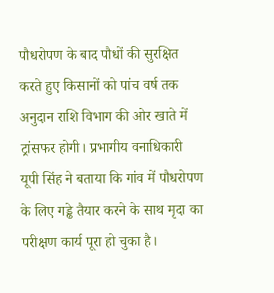पौधरोपण के बाद पौधों की सुरक्षित करते हुए किसानों को पांच वर्ष तक अनुदान राशि विभाग की ओर खाते में ट्रांसफर होगी। प्रभागीय वनाधिकारी यूपी सिंह ने बताया कि गांव में पौधरोपण के लिए गड्ढे तैयार करने के साथ मृदा का परीक्षण कार्य पूरा हो चुका है।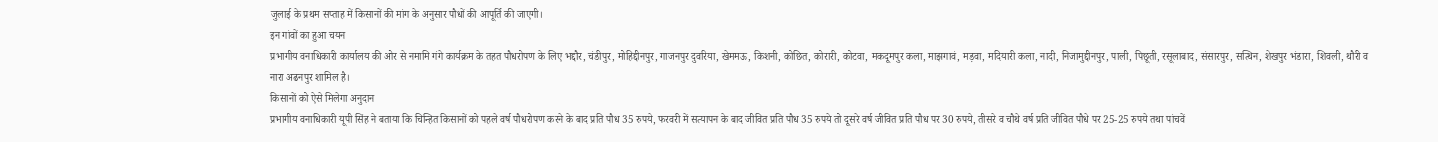जुलाई के प्रथम सप्ताह में किसानों की मांग के अनुसार पौधों की आपूर्ति की जाएगी।
इन गांवों का हुआ चयन
प्रभागीय वनाधिकारी कार्यालय की ओर से नमामि गंगे कार्यक्रम के तहत पौधरोपण के लिए भद्दौर, चंडीपुर, मोहिद्दीनपुर, गाजनपुर दुवरिया, खेममऊ, किशनी, कोछित, कोरारी, कोटवा, मकदूमपुर कला, माझगावं, मड़वा, मदियारी कला, नादी, निजामुद्दीनपुर, पाली, पिछूती, रसूलाबाद, संसारपुर, सत्थिन, शेखपुर भंडारा, शिवली, थौरी व नारा अढनपुर शामिल है।
किसानों को ऐसे मिलेगा अनुदान
प्रभागीय वनाधिकारी यूपी सिंह ने बताया कि चिन्हित किसानों को पहले वर्ष पौधरोपण करने के बाद प्रति पौध 35 रुपये, फरवरी में सत्यापन के बाद जीवित प्रति पौध 35 रुपये तो दूसरे वर्ष जीवित प्रति पौध पर 30 रुपये, तीसरे व चौथे वर्ष प्रति जीवित पौधे पर 25-25 रुपये तथा पांचवें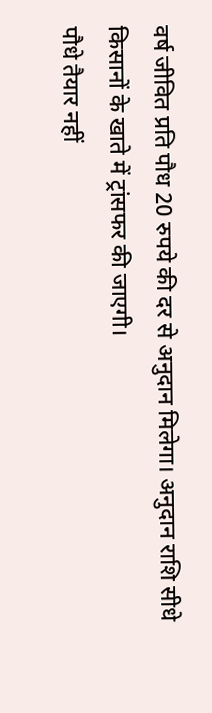वर्ष जीवित प्रति पौध 20 रुपये की दर से अनुदान मिलेगा। अनुदान राशि सीधे किसानों के खाते में ट्रांसफर की जाएगी।
पौधे तैयार नहीं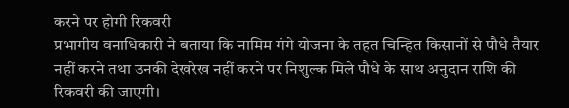करने पर होगी रिकवरी
प्रभागीय वनाधिकारी ने बताया कि नामिम गंगे योजना के तहत चिन्हित किसानों से पौधे तैयार नहीं करने तथा उनकी देखरेख नहीं करने पर निशुल्क मिले पौधे के साथ अनुदान राशि की रिकवरी की जाएगी।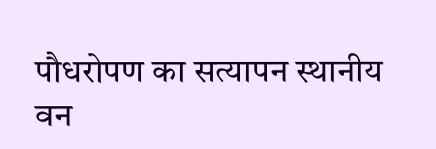पौधरोपण का सत्यापन स्थानीय वन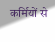कर्मियों से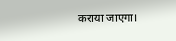कराया जाएगा।